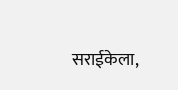सराईकेला,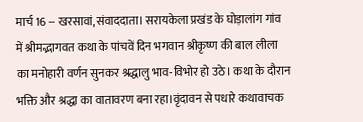मार्च 16 -- खरसावां,संवाददाता। सरायकेला प्रखंड के घोड़ालांग गांव में श्रीमद्भागवत कथा के पांचवें दिन भगवान श्रीकृष्ण की बाल लीला का मनोहारी वर्णन सुनकर श्रद्धालु भाव-विभोर हो उठे। कथा के दौरान भक्ति और श्रद्धा का वातावरण बना रहा।वृंदावन से पधारे कथावाचक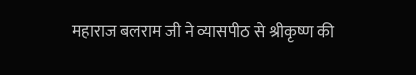महाराज बलराम जी ने व्यासपीठ से श्रीकृष्ण की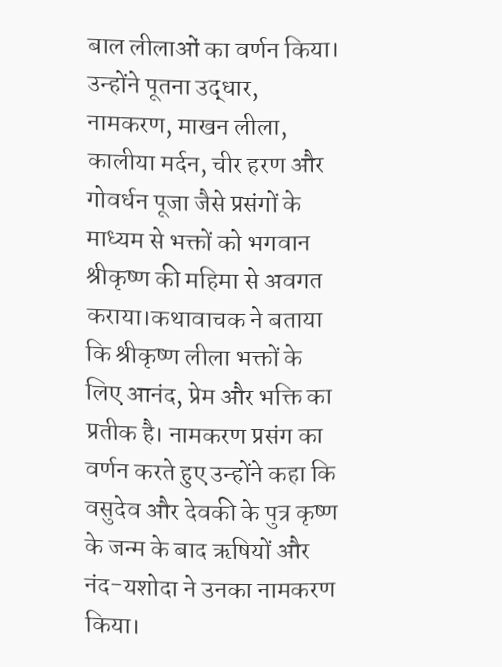बाल लीलाओं का वर्णन किया। उन्होंने पूतना उद्धार, नामकरण, माखन लीला, कालीया मर्दन, चीर हरण और गोवर्धन पूजा जैसे प्रसंगों के माध्यम से भक्तों को भगवान श्रीकृष्ण की महिमा से अवगत कराया।कथावाचक ने बताया कि श्रीकृष्ण लीला भक्तों के लिए आनंद, प्रेम और भक्ति का प्रतीक है। नामकरण प्रसंग का वर्णन करते हुए उन्होंने कहा कि वसुदेव और देवकी के पुत्र कृष्ण के जन्म के बाद ऋषियों और नंद-यशोदा ने उनका नामकरण किया।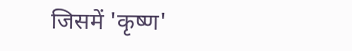जिसमें 'कृष्ण'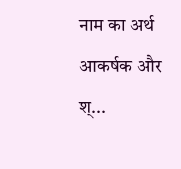नाम का अर्थ आकर्षक और श्...